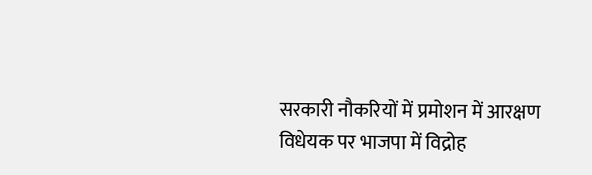सरकारी नौकरियों में प्रमोशन में आरक्षण विधेयक पर भाजपा में विद्रोह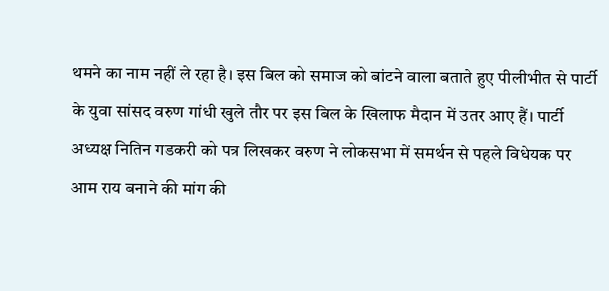थमने का नाम नहीं ले रहा है। इस बिल को समाज को बांटने वाला बताते हुए पीलीभीत से पार्टी के युवा सांसद वरुण गांधी खुले तौर पर इस बिल के खिलाफ मैदान में उतर आए हैं। पार्टी अध्यक्ष नितिन गडकरी को पत्र लिखकर वरुण ने लोकसभा में समर्थन से पहले विधेयक पर आम राय बनाने की मांग की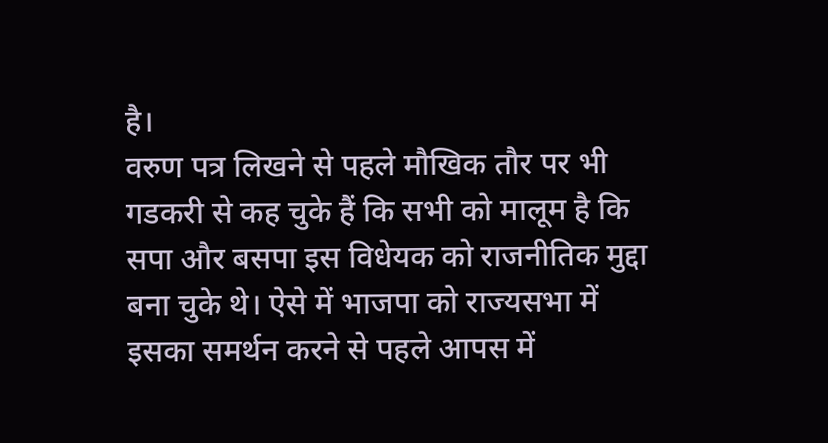है।
वरुण पत्र लिखने से पहले मौखिक तौर पर भी गडकरी से कह चुके हैं कि सभी को मालूम है कि सपा और बसपा इस विधेयक को राजनीतिक मुद्दा बना चुके थे। ऐसे में भाजपा को राज्यसभा में इसका समर्थन करने से पहले आपस में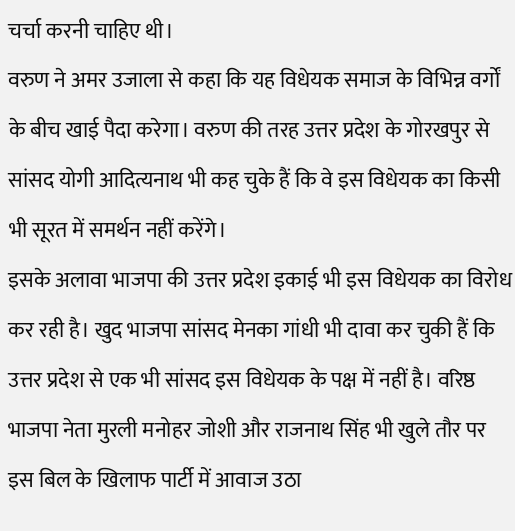चर्चा करनी चाहिए थी।
वरुण ने अमर उजाला से कहा कि यह विधेयक समाज के विभिन्न वर्गों के बीच खाई पैदा करेगा। वरुण की तरह उत्तर प्रदेश के गोरखपुर से सांसद योगी आदित्यनाथ भी कह चुके हैं कि वे इस विधेयक का किसी भी सूरत में समर्थन नहीं करेंगे।
इसके अलावा भाजपा की उत्तर प्रदेश इकाई भी इस विधेयक का विरोध कर रही है। खुद भाजपा सांसद मेनका गांधी भी दावा कर चुकी हैं कि उत्तर प्रदेश से एक भी सांसद इस विधेयक के पक्ष में नहीं है। वरिष्ठ भाजपा नेता मुरली मनोहर जोशी और राजनाथ सिंह भी खुले तौर पर इस बिल के खिलाफ पार्टी में आवाज उठा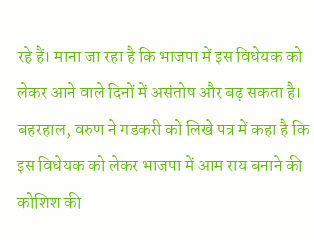रहे हैं। माना जा रहा है कि भाजपा में इस विधेयक को लेकर आने वाले दिनों में असंतोष और बढ़ सकता है।
बहरहाल, वरुण ने गडकरी को लिखे पत्र में कहा है कि इस विधेयक को लेकर भाजपा में आम राय बनाने की कोशिश की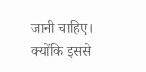जानी चाहिए। क्योंकि इससे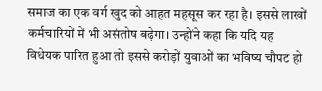समाज का एक वर्ग खुद को आहत महसूस कर रहा है। इससे लाखों कर्मचारियों में भी असंतोष बढ़ेगा। उन्होंने कहा कि यदि यह विधेयक पारित हुआ तो इससे करोड़ों युवाओं का भविष्य चौपट हो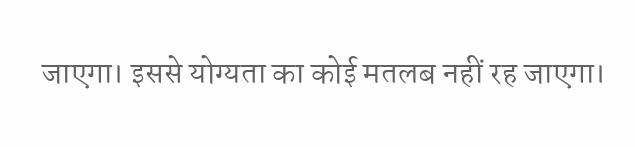जाएगा। इससे योग्यता का कोई मतलब नहीं रह जाएगा।